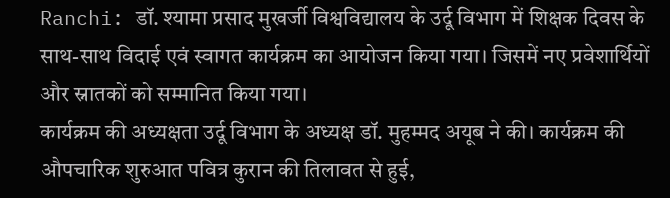Ranchi: डॉ. श्यामा प्रसाद मुखर्जी विश्वविद्यालय के उर्दू विभाग में शिक्षक दिवस के साथ-साथ विदाई एवं स्वागत कार्यक्रम का आयोजन किया गया। जिसमें नए प्रवेशार्थियों और स्नातकों को सम्मानित किया गया।
कार्यक्रम की अध्यक्षता उर्दू विभाग के अध्यक्ष डॉ. मुहम्मद अयूब ने की। कार्यक्रम की औपचारिक शुरुआत पवित्र कुरान की तिलावत से हुई,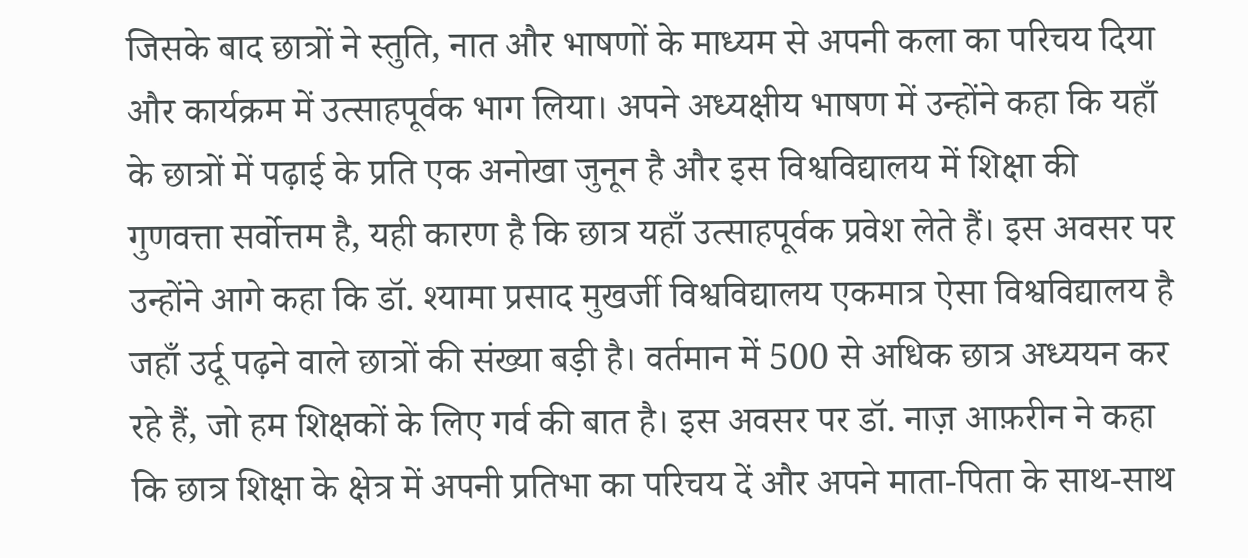जिसके बाद छात्रों ने स्तुति, नात और भाषणों के माध्यम से अपनी कला का परिचय दिया और कार्यक्रम में उत्साहपूर्वक भाग लिया। अपने अध्यक्षीय भाषण में उन्होंने कहा कि यहाँ के छात्रों में पढ़ाई के प्रति एक अनोखा जुनून है और इस विश्वविद्यालय में शिक्षा की गुणवत्ता सर्वोत्तम है, यही कारण है कि छात्र यहाँ उत्साहपूर्वक प्रवेश लेते हैं। इस अवसर पर उन्होंने आगे कहा कि डॉ. श्यामा प्रसाद मुखर्जी विश्वविद्यालय एकमात्र ऐसा विश्वविद्यालय है जहाँ उर्दू पढ़ने वाले छात्रों की संख्या बड़ी है। वर्तमान में 500 से अधिक छात्र अध्ययन कर रहे हैं, जो हम शिक्षकों के लिए गर्व की बात है। इस अवसर पर डॉ. नाज़ आफ़रीन ने कहा कि छात्र शिक्षा के क्षेत्र में अपनी प्रतिभा का परिचय दें और अपने माता-पिता के साथ-साथ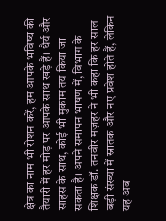क्षेत्र का नाम भी रोशन करें, हम आपके भविष्य की तैयारी में हर मोड़ पर आपके साथ खड़े हैं। धैर्य और साहस के साथ, कोई भी मुकाम तय किया जा सकता है। अपने समापन भाषण में, विभाग के शिक्षक डॉ. तनवीर मज़हर ने भी कहा कि हर साल बड़ी संख्या में स्नातक और नए प्रवेश होते हैं, लेकिन यह अब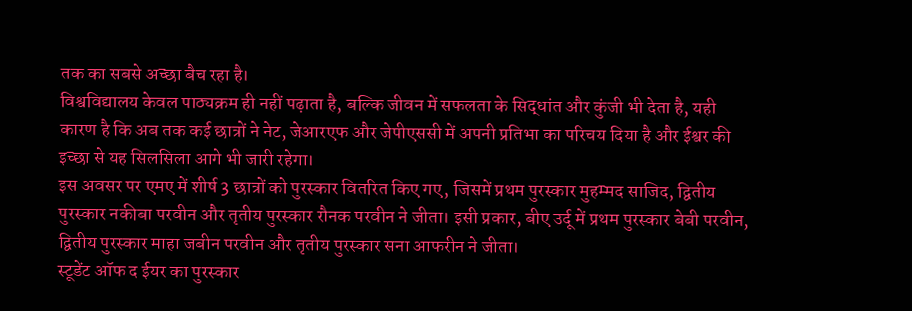तक का सबसे अच्छा बैच रहा है।
विश्वविद्यालय केवल पाठ्यक्रम ही नहीं पढ़ाता है, बल्कि जीवन में सफलता के सिद्धांत और कुंजी भी देता है, यही कारण है कि अब तक कई छात्रों ने नेट, जेआरएफ और जेपीएससी में अपनी प्रतिभा का परिचय दिया है और ईश्वर की इच्छा से यह सिलसिला आगे भी जारी रहेगा।
इस अवसर पर एमए में शीर्ष 3 छात्रों को पुरस्कार वितरित किए गए, जिसमें प्रथम पुरस्कार मुहम्मद साजिद, द्वितीय पुरस्कार नकीबा परवीन और तृतीय पुरस्कार रौनक परवीन ने जीता। इसी प्रकार, बीए उर्दू में प्रथम पुरस्कार बेबी परवीन, द्वितीय पुरस्कार माहा जबीन परवीन और तृतीय पुरस्कार सना आफरीन ने जीता।
स्टूडेंट ऑफ द ईयर का पुरस्कार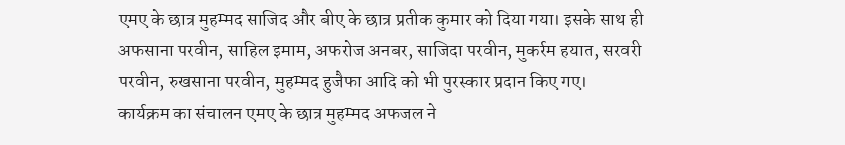एमए के छात्र मुहम्मद साजिद और बीए के छात्र प्रतीक कुमार को दिया गया। इसके साथ ही अफसाना परवीन, साहिल इमाम, अफरोज अनबर, साजिदा परवीन, मुकर्रम हयात, सरवरी परवीन, रुखसाना परवीन, मुहम्मद हुजैफा आदि को भी पुरस्कार प्रदान किए गए।
कार्यक्रम का संचालन एमए के छात्र मुहम्मद अफजल ने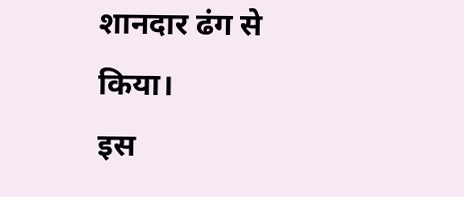शानदार ढंग से किया।
इस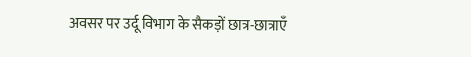अवसर पर उर्दू विभाग के सैकड़ों छात्र-छात्राएँ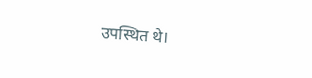उपस्थित थे।